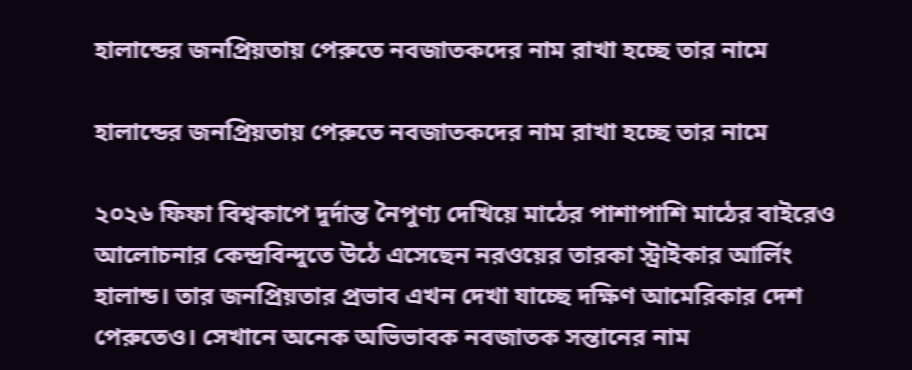হালান্ডের জনপ্রিয়তায় পেরুতে নবজাতকদের নাম রাখা হচ্ছে তার নামে

হালান্ডের জনপ্রিয়তায় পেরুতে নবজাতকদের নাম রাখা হচ্ছে তার নামে

২০২৬ ফিফা বিশ্বকাপে দুর্দান্ত নৈপুণ্য দেখিয়ে মাঠের পাশাপাশি মাঠের বাইরেও আলোচনার কেন্দ্রবিন্দুতে উঠে এসেছেন নরওয়ের তারকা স্ট্রাইকার আর্লিং হালান্ড। তার জনপ্রিয়তার প্রভাব এখন দেখা যাচ্ছে দক্ষিণ আমেরিকার দেশ পেরুতেও। সেখানে অনেক অভিভাবক নবজাতক সন্তানের নাম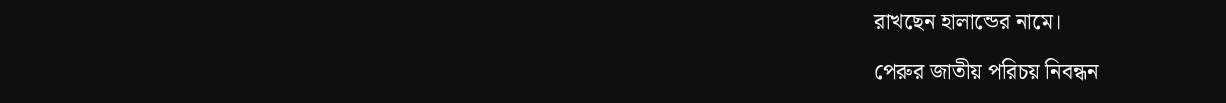রাখছেন হালান্ডের নামে।

পেরুর জাতীয় পরিচয় নিবন্ধন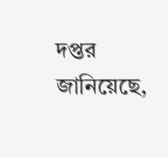দপ্তর জানিয়েছে,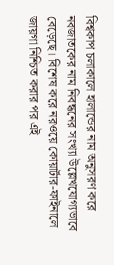বিশ্বকাপ চলাকালে হালান্ডের নাম অনুসরণ করে নবজাতকের নাম নিবন্ধনের সংখ্যা উল্লেখযোগ্যভাবে বেড়েছে। বিশেষ করে নরওয়ে কোয়ার্টার-ফাইনালে জায়গা নিশ্চিত করার পর এই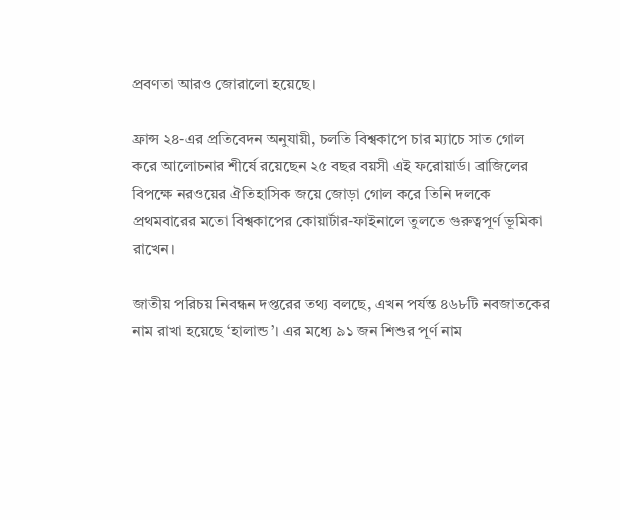প্রবণতা আরও জোরালো হয়েছে।

ফ্রান্স ২৪-এর প্রতিবেদন অনুযায়ী, চলতি বিশ্বকাপে চার ম্যাচে সাত গোল করে আলোচনার শীর্ষে রয়েছেন ২৫ বছর বয়সী এই ফরোয়ার্ড। ব্রাজিলের বিপক্ষে নরওয়ের ঐতিহাসিক জয়ে জোড়া গোল করে তিনি দলকে প্রথমবারের মতো বিশ্বকাপের কোয়ার্টার-ফাইনালে তুলতে গুরুত্বপূর্ণ ভূমিকা রাখেন।

জাতীয় পরিচয় নিবন্ধন দপ্তরের তথ্য বলছে, এখন পর্যন্ত ৪৬৮টি নবজাতকের নাম রাখা হয়েছে ‘হালান্ড’। এর মধ্যে ৯১ জন শিশুর পূর্ণ নাম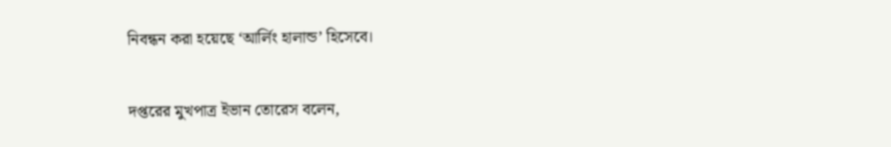নিবন্ধন করা হয়েছে ‘আর্লিং হালান্ড’ হিসেবে।

দপ্তরের মুখপাত্র ইভান তোরেস বলেন,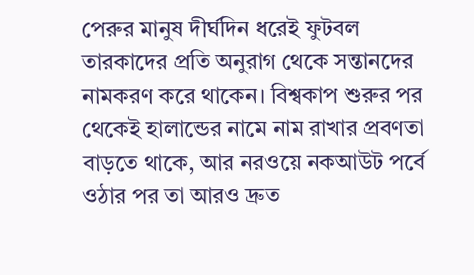পেরুর মানুষ দীর্ঘদিন ধরেই ফুটবল তারকাদের প্রতি অনুরাগ থেকে সন্তানদের নামকরণ করে থাকেন। বিশ্বকাপ শুরুর পর থেকেই হালান্ডের নামে নাম রাখার প্রবণতা বাড়তে থাকে, আর নরওয়ে নকআউট পর্বে ওঠার পর তা আরও দ্রুত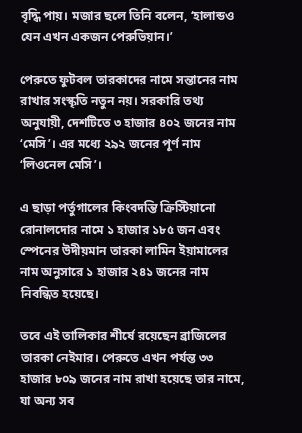বৃদ্ধি পায়। মজার ছলে তিনি বলেন, ‘হালান্ডও যেন এখন একজন পেরুভিয়ান।’

পেরুতে ফুটবল তারকাদের নামে সন্তানের নাম রাখার সংস্কৃতি নতুন নয়। সরকারি তথ্য অনুযায়ী, দেশটিতে ৩ হাজার ৪০২ জনের নাম ‘মেসি’। এর মধ্যে ২৯২ জনের পূর্ণ নাম ‘লিওনেল মেসি’।

এ ছাড়া পর্তুগালের কিংবদন্তি ক্রিস্টিয়ানো রোনালদোর নামে ১ হাজার ১৮৫ জন এবং স্পেনের উদীয়মান তারকা লামিন ইয়ামালের নাম অনুসারে ১ হাজার ২৪১ জনের নাম নিবন্ধিত হয়েছে।

তবে এই তালিকার শীর্ষে রয়েছেন ব্রাজিলের তারকা নেইমার। পেরুতে এখন পর্যন্ত ৩৩ হাজার ৮০৯ জনের নাম রাখা হয়েছে তার নামে, যা অন্য সব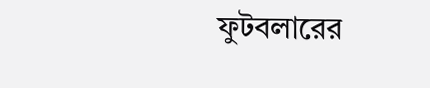ফুটবলারের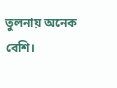তুলনায় অনেক বেশি।